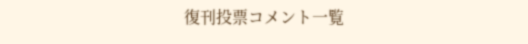復刊投票コメント一覧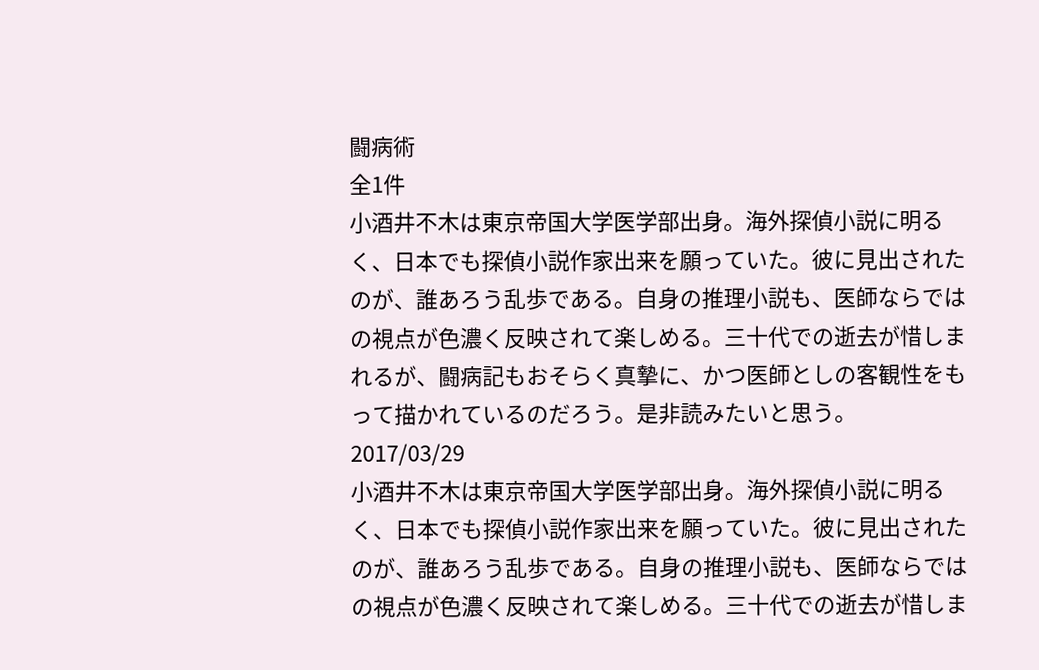闘病術
全1件
小酒井不木は東京帝国大学医学部出身。海外探偵小説に明るく、日本でも探偵小説作家出来を願っていた。彼に見出されたのが、誰あろう乱歩である。自身の推理小説も、医師ならではの視点が色濃く反映されて楽しめる。三十代での逝去が惜しまれるが、闘病記もおそらく真摯に、かつ医師としの客観性をもって描かれているのだろう。是非読みたいと思う。
2017/03/29
小酒井不木は東京帝国大学医学部出身。海外探偵小説に明るく、日本でも探偵小説作家出来を願っていた。彼に見出されたのが、誰あろう乱歩である。自身の推理小説も、医師ならではの視点が色濃く反映されて楽しめる。三十代での逝去が惜しま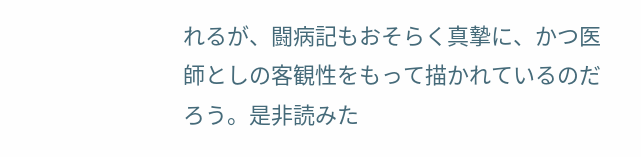れるが、闘病記もおそらく真摯に、かつ医師としの客観性をもって描かれているのだろう。是非読みた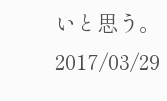いと思う。
2017/03/29